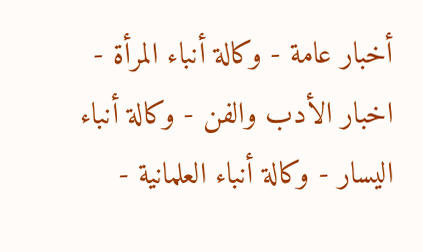أخبار عامة - وكالة أنباء المرأة - اخبار الأدب والفن - وكالة أنباء اليسار - وكالة أنباء العلمانية -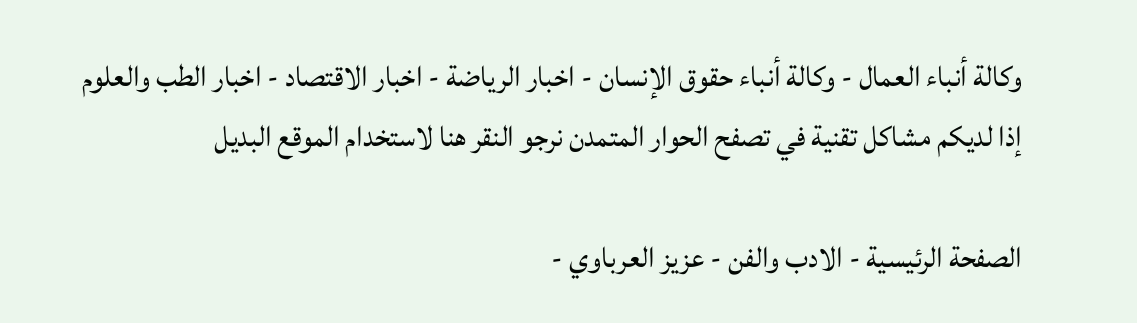وكالة أنباء العمال - وكالة أنباء حقوق الإنسان - اخبار الرياضة - اخبار الاقتصاد - اخبار الطب والعلوم
إذا لديكم مشاكل تقنية في تصفح الحوار المتمدن نرجو النقر هنا لاستخدام الموقع البديل

الصفحة الرئيسية - الادب والفن - عزيز العرباوي -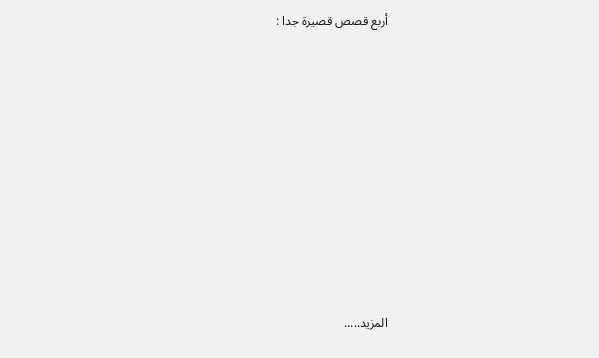أربع قصص قصيرة جدا :














المزيد.....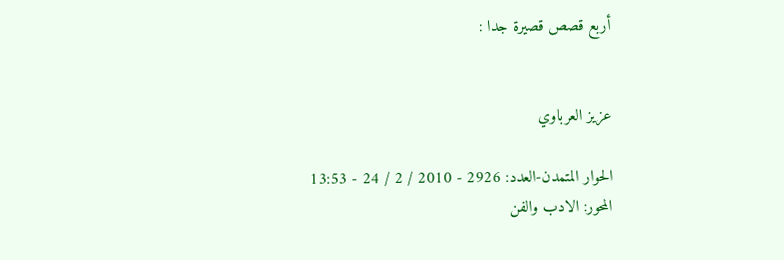أربع قصص قصيرة جدا :


عزيز العرباوي

الحوار المتمدن-العدد: 2926 - 2010 / 2 / 24 - 13:53
المحور: الادب والفن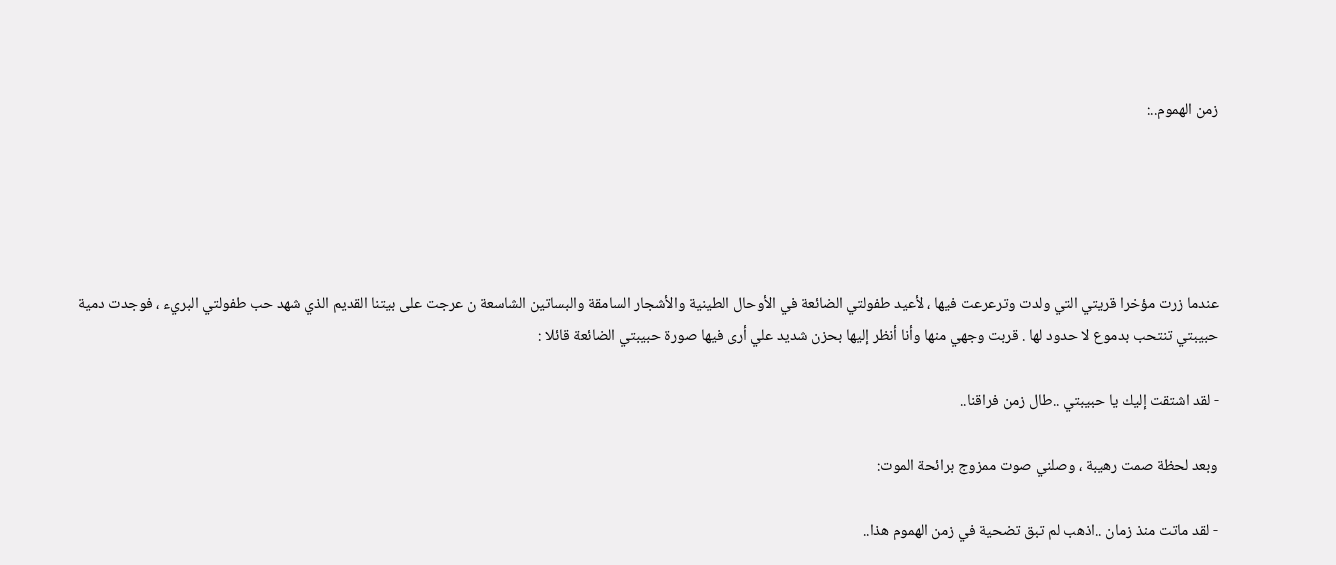زمن الهموم..:





عندما زرت مؤخرا قريتي التي ولدت وترعرعت فيها ، لأعيد طفولتي الضائعة في الأوحال الطينية والأشجار السامقة والبساتين الشاسعة ن عرجت على بيتنا القديم الذي شهد حب طفولتي البريء ، فوجدت دمية حبيبتي تنتحب بدموع لا حدود لها . قربت وجهي منها وأنا أنظر إليها بحزن شديد علي أرى فيها صورة حبيبتي الضائعة قائلا :

- لقد اشتقت إليك يا حبيبتي ..طال زمن فراقنا..

وبعد لحظة صمت رهيبة ، وصلني صوت ممزوج برائحة الموت:

- لقد ماتت منذ زمان ..اذهب لم تبق تضحية في زمن الهموم هذا..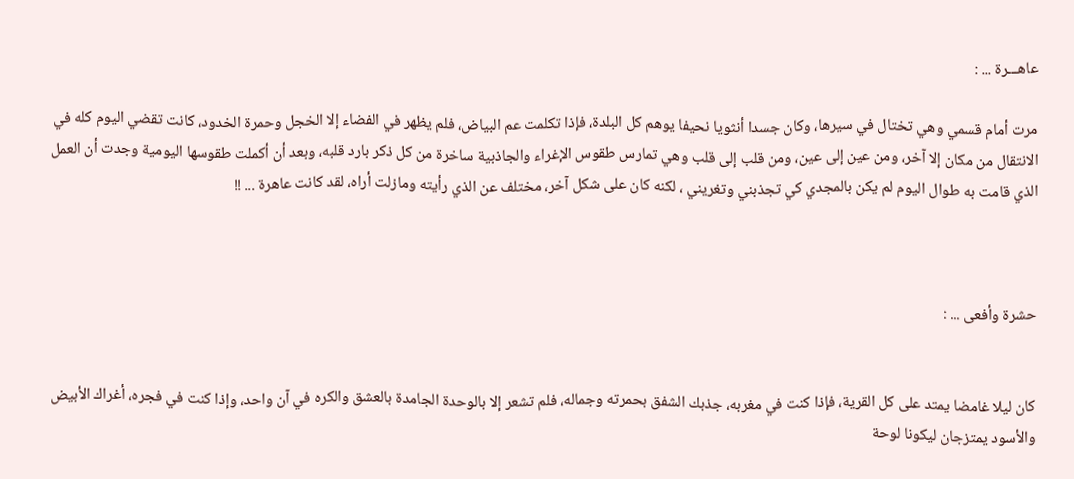عاهـــرة ... :

مرت أمام قسمي وهي تختال في سيرها، وكان جسدا أنثويا نحيفا يوهم كل البلدة، فإذا تكلمت عم البياض، فلم يظهر في الفضاء إلا الخجل وحمرة الخدود، كانت تقضي اليوم كله في الانتقال من مكان إلا آخر، ومن عين إلى عين، ومن قلب إلى قلب وهي تمارس طقوس الإغراء والجاذبية ساخرة من كل ذكر بارد قلبه، وبعد أن أكملت طقوسها اليومية وجدت أن العمل الذي قامت به طوال اليوم لم يكن بالمجدي كي تجذبني وتغريني ، لكنه كان على شكل آخر، مختلف عن الذي رأيته ومازلت أراه، لقد كانت عاهرة ... !!



حشرة وأفعى ... :


كان ليلا غامضا يمتد على كل القرية، فإذا كنت في مغربه، جذبك الشفق بحمرته وجماله، فلم تشعر إلا بالوحدة الجامدة بالعشق والكره في آن واحد، وإذا كنت في فجره، أغراك الأبيض والأسود يمتزجان ليكونا لوحة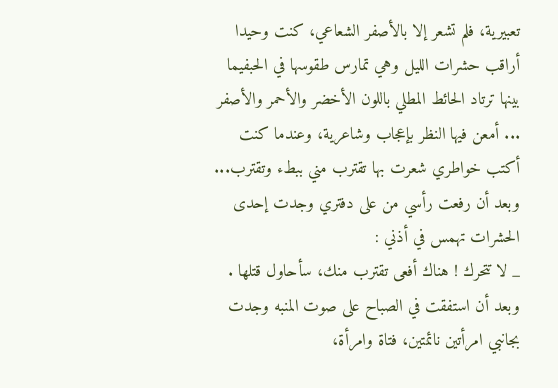تعبيرية، فلم تشعر إلا بالأصفر الشعاعي، كنت وحيدا أراقب حشرات الليل وهي تمارس طقوسها في الحبفيما بينها ترتاد الحائط المطلي باللون الأخضر والأحمر والأصفر ... أمعن فيها النظر بإعجاب وشاعرية، وعندما كنت أكتب خواطري شعرت بها تقترب مني ببطء وتقترب... وبعد أن رفعت رأسي من على دفتري وجدت إحدى الحشرات تهمس في أذني :
_ لا تتحرك ! هناك أفعى تقترب منك، سأحاول قتلها .
وبعد أن استفقت في الصباح على صوت المنبه وجدت بجانبي امرأتين نائمتين، فتاة وامرأة،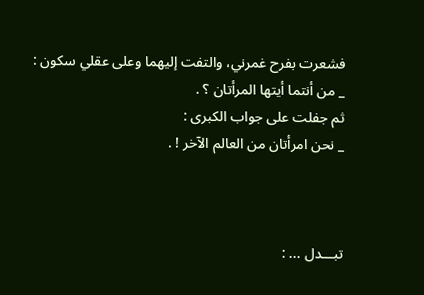فشعرت بفرح غمرني، والتفت إليهما وعلى عقلي سكون :
_ من أنتما أيتها المرأتان ؟ .
ثم جفلت على جواب الكبرى :
_ نحن امرأتان من العالم الآخر ! .



تبـــدل ... :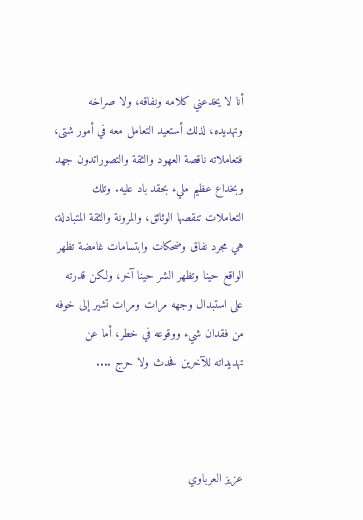أنا لا يخدعني كلامه ونفاقه، ولا صراخه وتهديده، لذلك أستعيد التعامل معه في أمور شتى، فتعاملاته ناقصة العهود والثقة والتصوراتدون جهد وبخداع عظيم مليء بحقد باد عليه. وتلك التعاملات تنقصها الوثائق، والمرونة والثقة المتبادلة، هي مجرد نفاق وضحكات وابتسامات غامضة تظهر الواقع حينا وتظهر الشر حينا آخر، ولكن قدرته على استبدال وجهه مرات ومرات تشير إلى خوفه من فقدان شيء ووقوعه في خطر، أما عن تهديداته للآخرين فحدث ولا حرج ....



عزيز العرباوي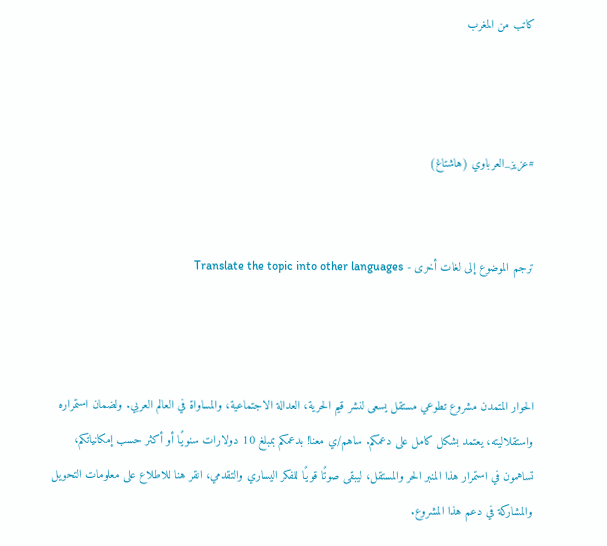كاتب من المغرب



#عزيز_العرباوي (هاشتاغ)


ترجم الموضوع إلى لغات أخرى - Translate the topic into other languages



الحوار المتمدن مشروع تطوعي مستقل يسعى لنشر قيم الحرية، العدالة الاجتماعية، والمساواة في العالم العربي. ولضمان استمراره واستقلاليته، يعتمد بشكل كامل على دعمكم. ساهم/ي معنا! بدعمكم بمبلغ 10 دولارات سنويًا أو أكثر حسب إمكانياتكم، تساهمون في استمرار هذا المنبر الحر والمستقل، ليبقى صوتًا قويًا للفكر اليساري والتقدمي، انقر هنا للاطلاع على معلومات التحويل والمشاركة في دعم هذا المشروع.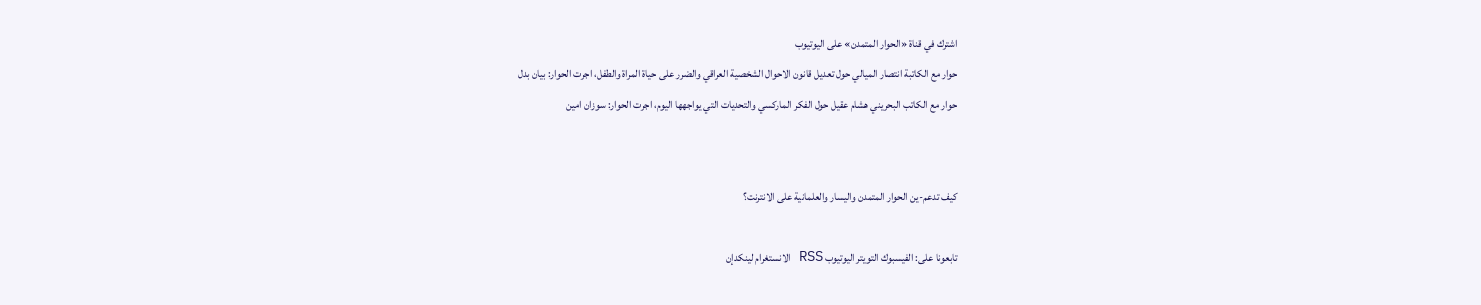اشترك في قناة «الحوار المتمدن» على اليوتيوب
حوار مع الكاتبة انتصار الميالي حول تعديل قانون الاحوال الشخصية العراقي والضرر على حياة المراة والطفل، اجرت الحوار: بيان بدل
حوار مع الكاتب البحريني هشام عقيل حول الفكر الماركسي والتحديات التي يواجهها اليوم، اجرت الحوار: سوزان امين


كيف تدعم-ين الحوار المتمدن واليسار والعلمانية على الانترنت؟

تابعونا على: الفيسبوك التويتر اليوتيوب RSS الانستغرام لينكدإن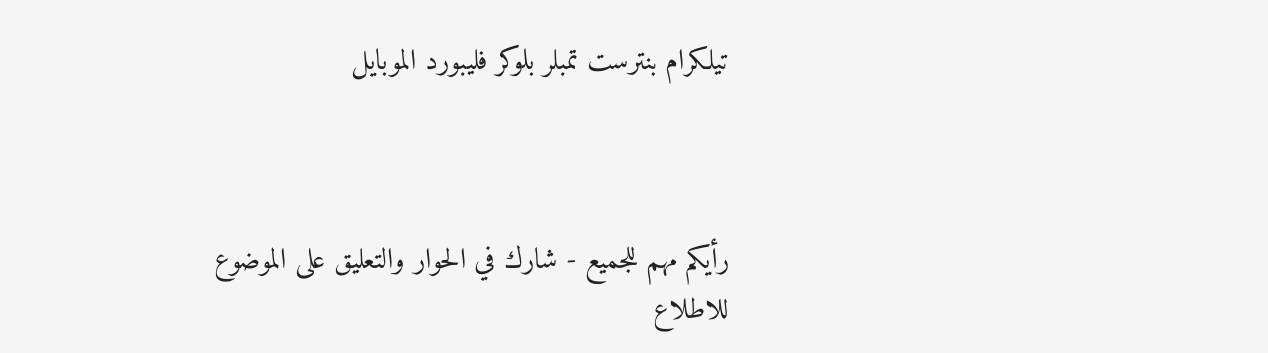تيلكرام بنترست تمبلر بلوكر فليبورد الموبايل



رأيكم مهم للجميع - شارك في الحوار والتعليق على الموضوع
للاطلاع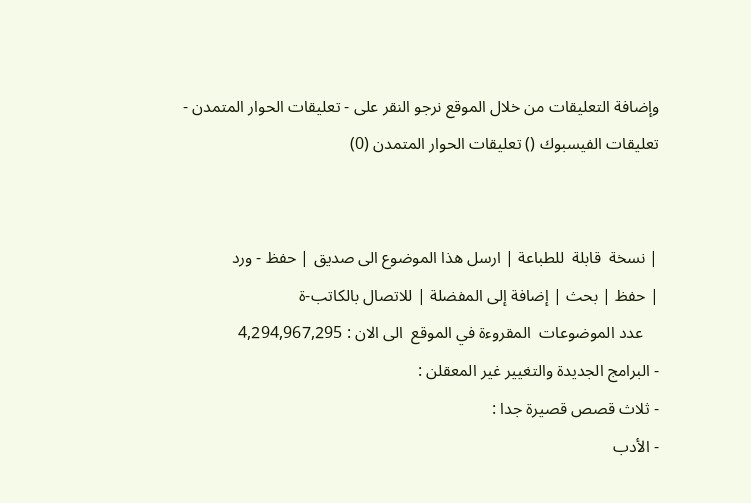وإضافة التعليقات من خلال الموقع نرجو النقر على - تعليقات الحوار المتمدن -
تعليقات الفيسبوك () تعليقات الحوار المتمدن (0)


| نسخة  قابلة  للطباعة | ارسل هذا الموضوع الى صديق | حفظ - ورد
| حفظ | بحث | إضافة إلى المفضلة | للاتصال بالكاتب-ة
    عدد الموضوعات  المقروءة في الموقع  الى الان : 4,294,967,295
- البرامج الجديدة والتغيير غير المعقلن :
- ثلاث قصص قصيرة جدا :
- الأدب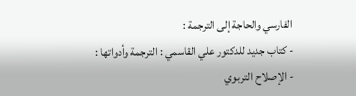الفارسي والحاجة إلى الترجمة :
- كتاب جديد للدكتور علي القاسمي : الترجمة وأدواتها :
- الإصلاح التربوي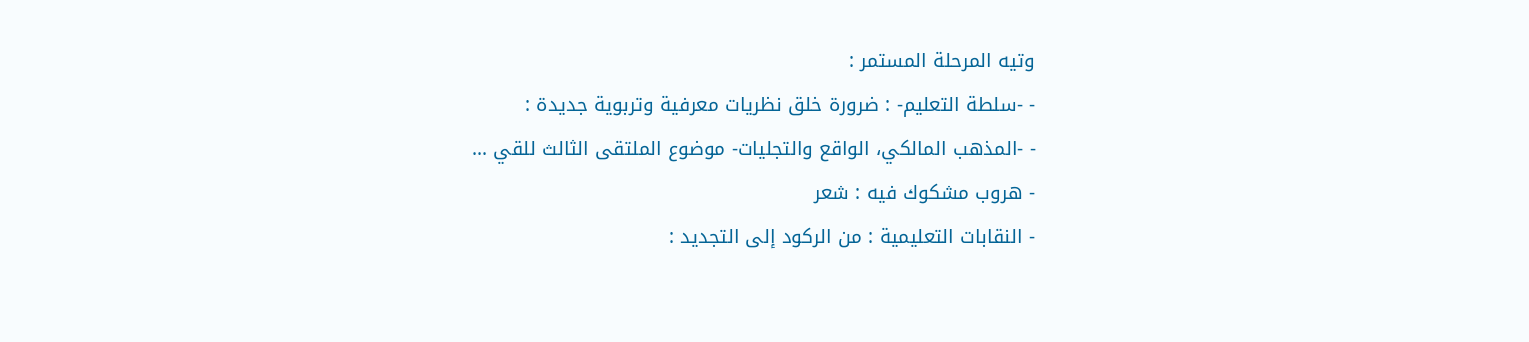وتيه المرحلة المستمر :
- -سلطة التعليم- : ضرورة خلق نظريات معرفية وتربوية جديدة :
- -المذهب المالكي، الواقع والتجليات- موضوع الملتقى الثالث للقي ...
- هروب مشكوك فيه : شعر
- النقابات التعليمية : من الركود إلى التجديد :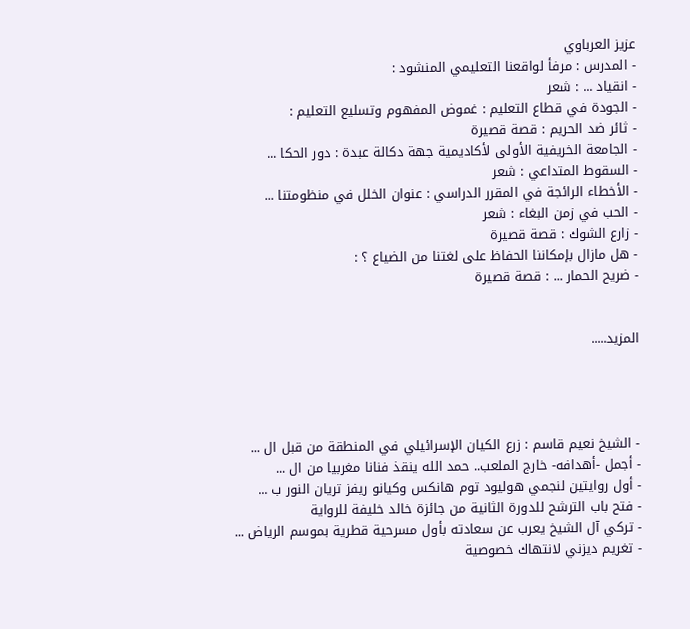عزيز العرباوي
- المدرس : مرفأ لواقعنا التعليمي المنشود :
- انقياد ... : شعر
- الجودة في قطاع التعليم : غموض المفهوم وتسليع التعليم :
- ثائر ضد الحريم : قصة قصيرة
- الجامعة الخريفية الأولى لأكاديمية جهة دكالة عبدة : دور الحكا ...
- السقوط المتداعي : شعر
- الأخطاء الرائجة في المقرر الدراسي : عنوان الخلل في منظومتنا ...
- الحب في زمن البغاء : شعر
- زارع الشوك : قصة قصيرة
- هل مازال بإمكاننا الحفاظ على لغتنا من الضياع ؟ :
- ضريح الحمار ... : قصة قصيرة


المزيد.....




- الشيخ نعيم قاسم : زرع الكيان الإسرائيلي في المنطقة من قبل ال ...
- أجمل -أهدافه- خارج الملعب.. حمد الله ينقذ فنانا مغربيا من ال ...
- أول روايتين لنجمي هوليود توم هانكس وكيانو ريفز تريان النور ب ...
- فتح باب الترشح للدورة الثانية من جائزة خالد خليفة للرواية
- تركي آل الشيخ يعرب عن سعادته بأول مسرحية قطرية بموسم الرياض ...
- تغريم ديزني لانتهاك خصوصية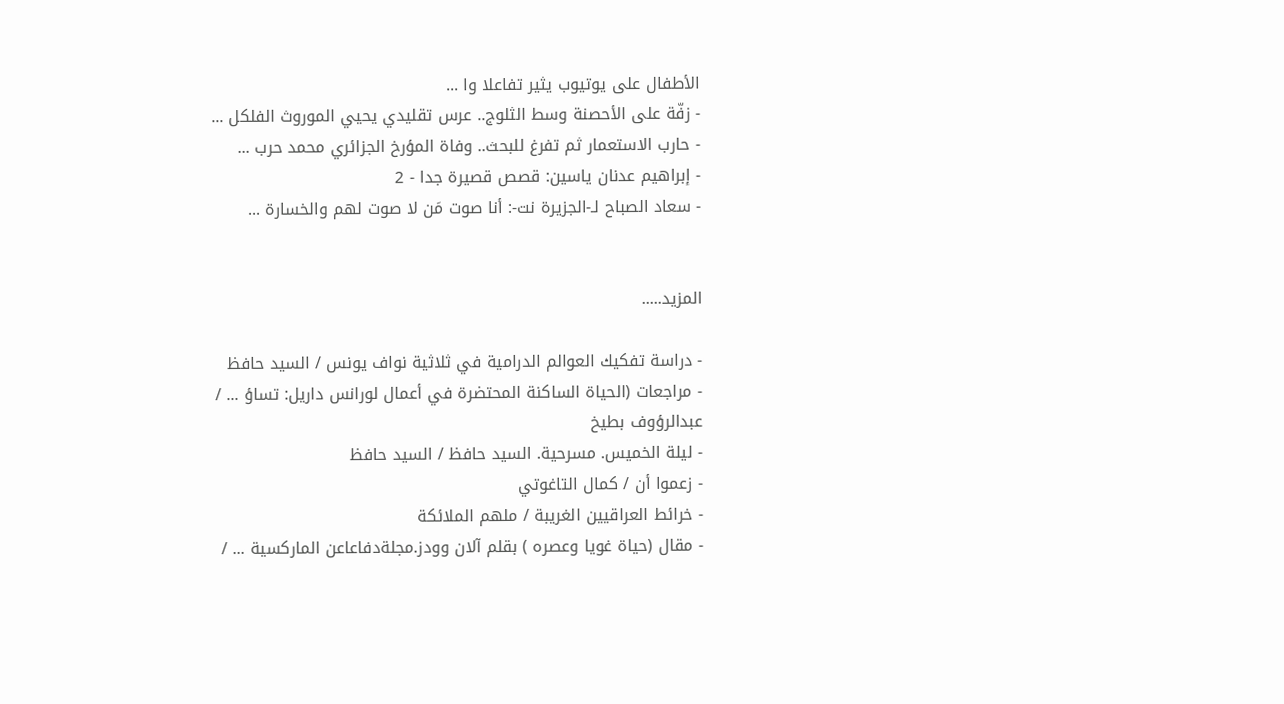الأطفال على يوتيوب يثير تفاعلا وا ...
- زفّة على الأحصنة وسط الثلوج.. عرس تقليدي يحيي الموروث الفلكل ...
- حارب الاستعمار ثم تفرغ للبحث.. وفاة المؤرخ الجزائري محمد حرب ...
- إبراهيم عدنان ياسين: قصص قصيرة جدا - 2
- سعاد الصباح لـ-الجزيرة نت-: أنا صوت مَن لا صوت لهم والخسارة ...


المزيد.....

- دراسة تفكيك العوالم الدرامية في ثلاثية نواف يونس / السيد حافظ
- مراجعات (الحياة الساكنة المحتضرة في أعمال لورانس داريل: تساؤ ... / عبدالرؤوف بطيخ
- ليلة الخميس. مسرحية. السيد حافظ / السيد حافظ
- زعموا أن / كمال التاغوتي
- خرائط العراقيين الغريبة / ملهم الملائكة
- مقال (حياة غويا وعصره ) بقلم آلان وودز.مجلةدفاعاعن الماركسية ... /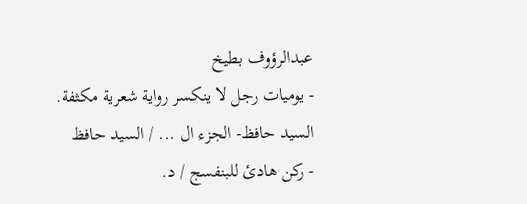عبدالرؤوف بطيخ
- يوميات رجل لا ينكسر رواية شعرية مكثفة. السيد حافظ- الجزء ال ... / السيد حافظ
- ركن هادئ للبنفسج / د.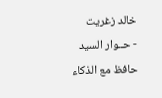خالد زغريت
- حــوار السيد حافظ مع الذكاء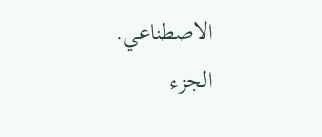الاصطناعي. الجزء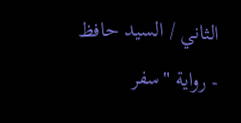الثاني / السيد حافظ
- رواية "سفر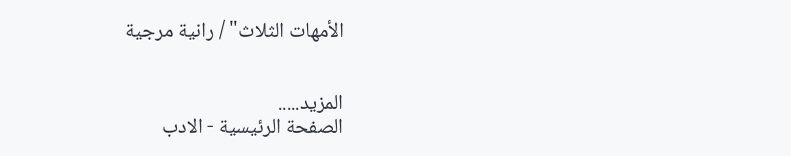الأمهات الثلاث" / رانية مرجية


المزيد.....
الصفحة الرئيسية - الادب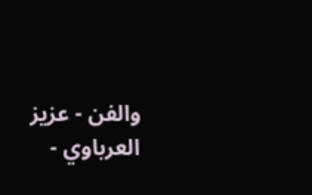والفن - عزيز العرباوي -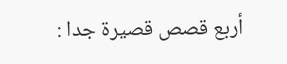أربع قصص قصيرة جدا :